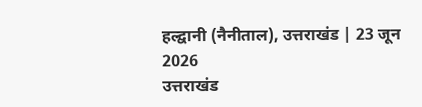हल्द्वानी (नैनीताल), उत्तराखंड | 23 जून 2026
उत्तराखंड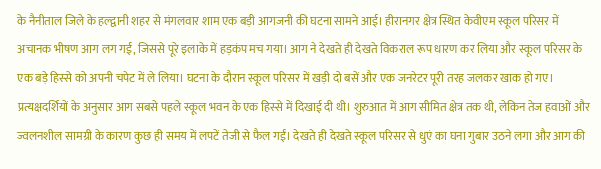के नैनीताल जिले के हल्द्वानी शहर से मंगलवार शाम एक बड़ी आगजनी की घटना सामने आई। हीरानगर क्षेत्र स्थित केवीएम स्कूल परिसर में अचानक भीषण आग लग गई, जिससे पूरे इलाके में हड़कंप मच गया। आग ने देखते ही देखते विकराल रूप धारण कर लिया और स्कूल परिसर के एक बड़े हिस्से को अपनी चपेट में ले लिया। घटना के दौरान स्कूल परिसर में खड़ी दो बसें और एक जनरेटर पूरी तरह जलकर खाक हो गए।
प्रत्यक्षदर्शियों के अनुसार आग सबसे पहले स्कूल भवन के एक हिस्से में दिखाई दी थी। शुरुआत में आग सीमित क्षेत्र तक थी, लेकिन तेज हवाओं और ज्वलनशील सामग्री के कारण कुछ ही समय में लपटें तेजी से फैल गईं। देखते ही देखते स्कूल परिसर से धुएं का घना गुबार उठने लगा और आग की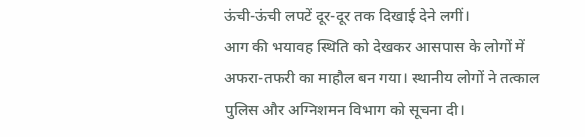ऊंची-ऊंची लपटें दूर-दूर तक दिखाई देने लगीं।
आग की भयावह स्थिति को देखकर आसपास के लोगों में अफरा-तफरी का माहौल बन गया। स्थानीय लोगों ने तत्काल पुलिस और अग्निशमन विभाग को सूचना दी।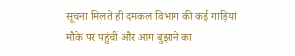सूचना मिलते ही दमकल विभाग की कई गाड़ियां मौके पर पहुंचीं और आग बुझाने का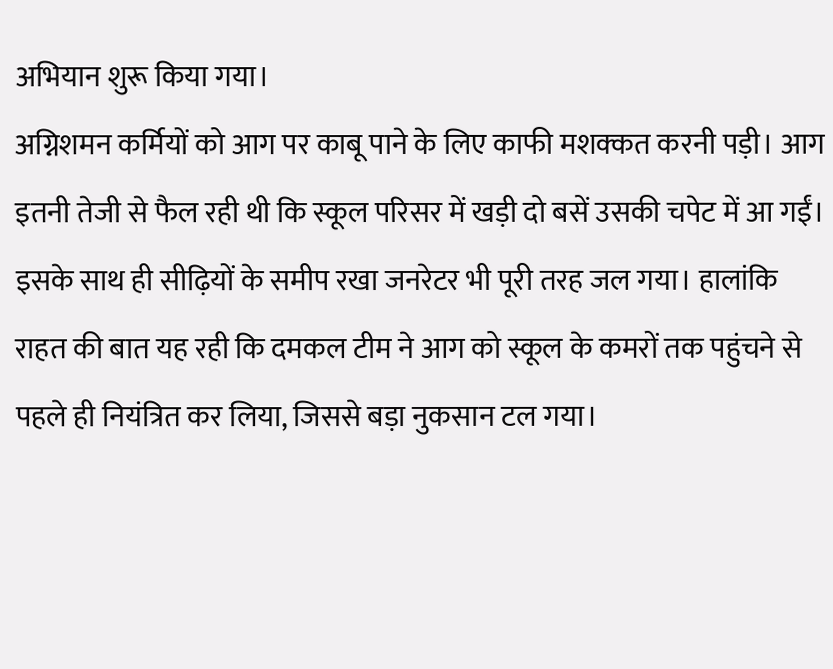अभियान शुरू किया गया।
अग्निशमन कर्मियों को आग पर काबू पाने के लिए काफी मशक्कत करनी पड़ी। आग इतनी तेजी से फैल रही थी कि स्कूल परिसर में खड़ी दो बसें उसकी चपेट में आ गईं। इसके साथ ही सीढ़ियों के समीप रखा जनरेटर भी पूरी तरह जल गया। हालांकि राहत की बात यह रही कि दमकल टीम ने आग को स्कूल के कमरों तक पहुंचने से पहले ही नियंत्रित कर लिया, जिससे बड़ा नुकसान टल गया।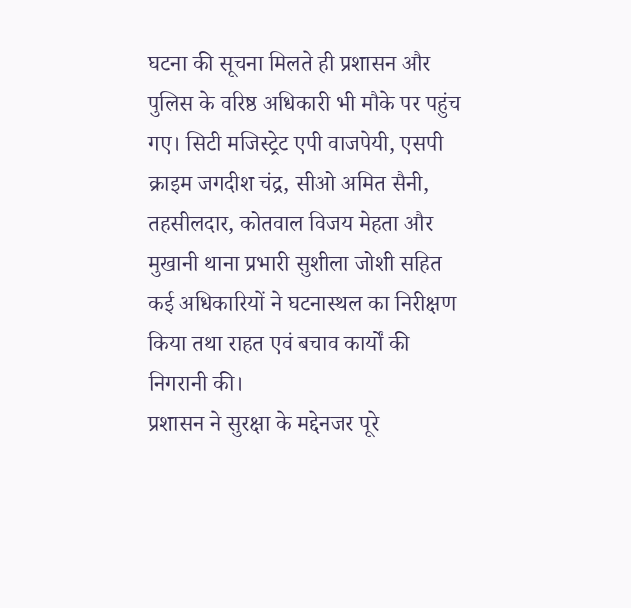घटना की सूचना मिलते ही प्रशासन और पुलिस के वरिष्ठ अधिकारी भी मौके पर पहुंच गए। सिटी मजिस्ट्रेट एपी वाजपेयी, एसपी क्राइम जगदीश चंद्र, सीओ अमित सैनी, तहसीलदार, कोतवाल विजय मेहता और मुखानी थाना प्रभारी सुशीला जोशी सहित कई अधिकारियों ने घटनास्थल का निरीक्षण किया तथा राहत एवं बचाव कार्यों की निगरानी की।
प्रशासन ने सुरक्षा के मद्देनजर पूरे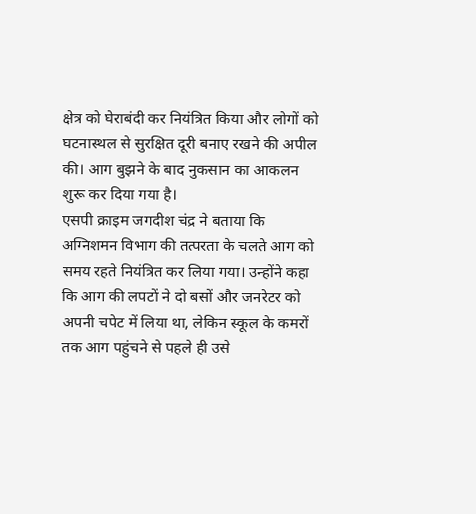क्षेत्र को घेराबंदी कर नियंत्रित किया और लोगों को घटनास्थल से सुरक्षित दूरी बनाए रखने की अपील की। आग बुझने के बाद नुकसान का आकलन शुरू कर दिया गया है।
एसपी क्राइम जगदीश चंद्र ने बताया कि अग्निशमन विभाग की तत्परता के चलते आग को समय रहते नियंत्रित कर लिया गया। उन्होंने कहा कि आग की लपटों ने दो बसों और जनरेटर को अपनी चपेट में लिया था, लेकिन स्कूल के कमरों तक आग पहुंचने से पहले ही उसे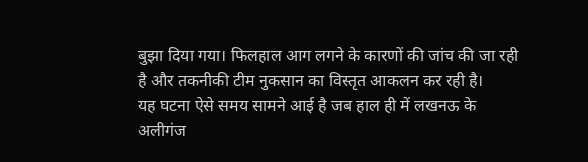बुझा दिया गया। फिलहाल आग लगने के कारणों की जांच की जा रही है और तकनीकी टीम नुकसान का विस्तृत आकलन कर रही है।
यह घटना ऐसे समय सामने आई है जब हाल ही में लखनऊ के अलीगंज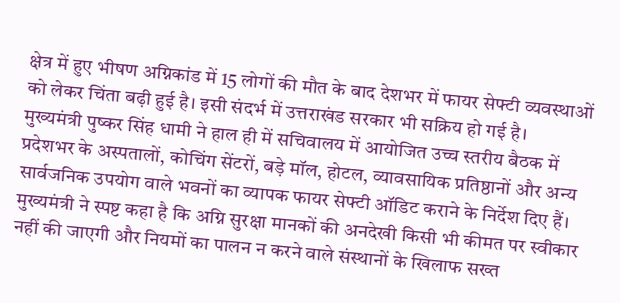क्षेत्र में हुए भीषण अग्निकांड में 15 लोगों की मौत के बाद देशभर में फायर सेफ्टी व्यवस्थाओं को लेकर चिंता बढ़ी हुई है। इसी संदर्भ में उत्तराखंड सरकार भी सक्रिय हो गई है।
मुख्यमंत्री पुष्कर सिंह धामी ने हाल ही में सचिवालय में आयोजित उच्च स्तरीय बैठक में प्रदेशभर के अस्पतालों, कोचिंग सेंटरों, बड़े मॉल, होटल, व्यावसायिक प्रतिष्ठानों और अन्य सार्वजनिक उपयोग वाले भवनों का व्यापक फायर सेफ्टी ऑडिट कराने के निर्देश दिए हैं। मुख्यमंत्री ने स्पष्ट कहा है कि अग्नि सुरक्षा मानकों की अनदेखी किसी भी कीमत पर स्वीकार नहीं की जाएगी और नियमों का पालन न करने वाले संस्थानों के खिलाफ सख्त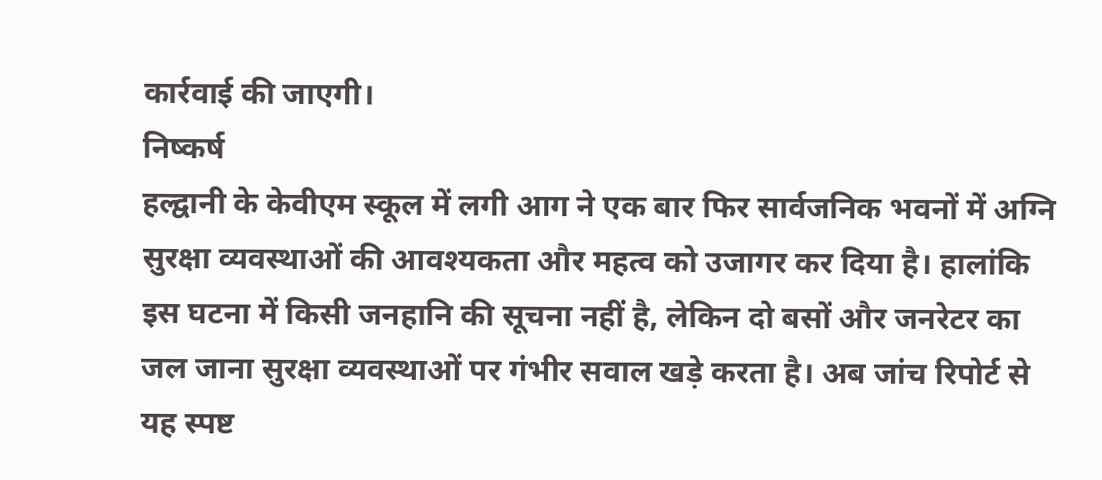कार्रवाई की जाएगी।
निष्कर्ष
हल्द्वानी के केवीएम स्कूल में लगी आग ने एक बार फिर सार्वजनिक भवनों में अग्नि सुरक्षा व्यवस्थाओं की आवश्यकता और महत्व को उजागर कर दिया है। हालांकि इस घटना में किसी जनहानि की सूचना नहीं है, लेकिन दो बसों और जनरेटर का जल जाना सुरक्षा व्यवस्थाओं पर गंभीर सवाल खड़े करता है। अब जांच रिपोर्ट से यह स्पष्ट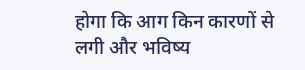होगा कि आग किन कारणों से लगी और भविष्य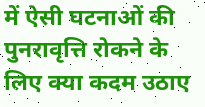में ऐसी घटनाओं की पुनरावृत्ति रोकने के लिए क्या कदम उठाए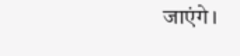जाएंगे।